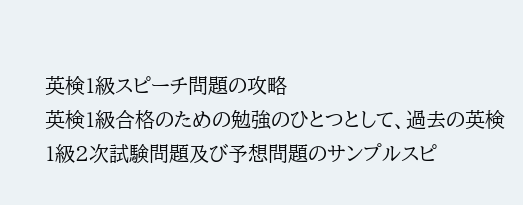英検1級スピーチ問題の攻略
英検1級合格のための勉強のひとつとして、過去の英検1級2次試験問題及び予想問題のサンプルスピ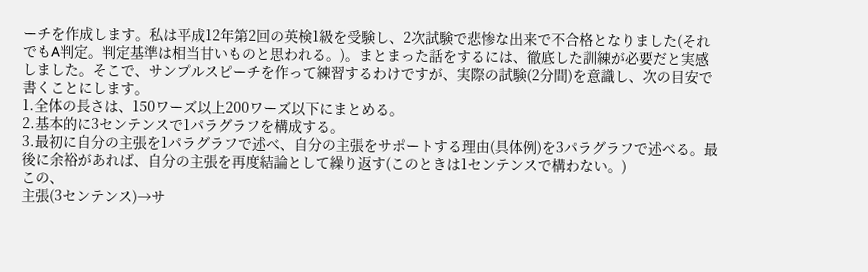ーチを作成します。私は平成12年第2回の英検1級を受験し、2次試験で悲惨な出来で不合格となりました(それでもA判定。判定基準は相当甘いものと思われる。)。まとまった話をするには、徹底した訓練が必要だと実感しました。そこで、サンプルスピーチを作って練習するわけですが、実際の試験(2分間)を意識し、次の目安で書くことにします。
1.全体の長さは、150ワーズ以上200ワーズ以下にまとめる。
2.基本的に3センテンスで1パラグラフを構成する。
3.最初に自分の主張を1パラグラフで述べ、自分の主張をサポートする理由(具体例)を3パラグラフで述べる。最後に余裕があれば、自分の主張を再度結論として繰り返す(このときは1センテンスで構わない。)
この、
主張(3センテンス)→サ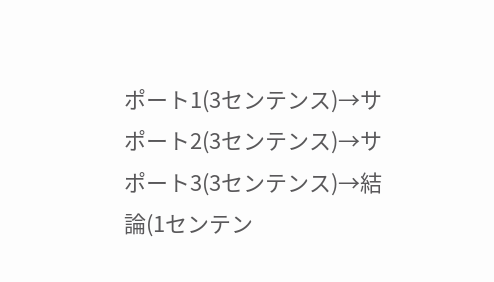ポート1(3センテンス)→サポート2(3センテンス)→サポート3(3センテンス)→結論(1センテン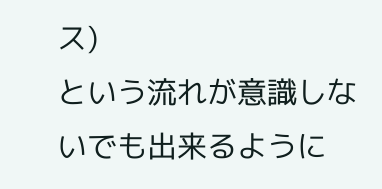ス)
という流れが意識しないでも出来るように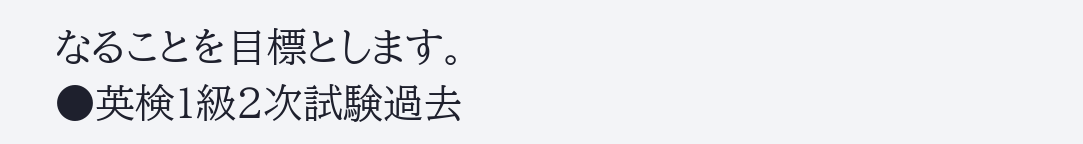なることを目標とします。
●英検1級2次試験過去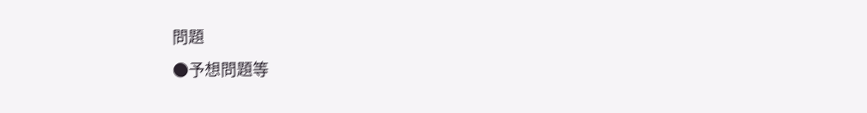問題
●予想問題等